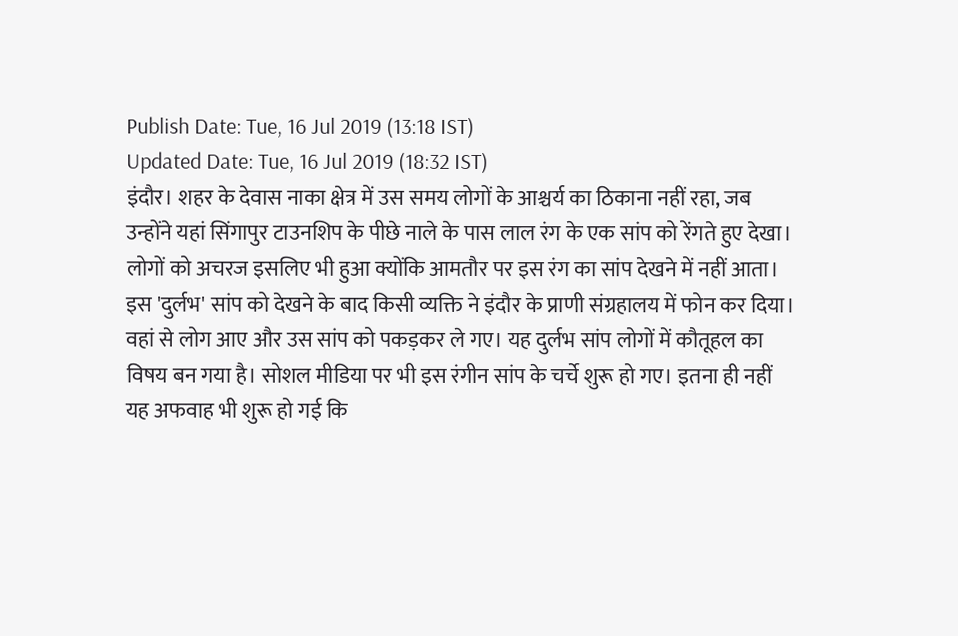Publish Date: Tue, 16 Jul 2019 (13:18 IST)
Updated Date: Tue, 16 Jul 2019 (18:32 IST)
इंदौर। शहर के देवास नाका क्षेत्र में उस समय लोगों के आश्चर्य का ठिकाना नहीं रहा, जब उन्होंने यहां सिंगापुर टाउनशिप के पीछे नाले के पास लाल रंग के एक सांप को रेंगते हुए देखा। लोगों को अचरज इसलिए भी हुआ क्योंकि आमतौर पर इस रंग का सांप देखने में नहीं आता।
इस 'दुर्लभ' सांप को देखने के बाद किसी व्यक्ति ने इंदौर के प्राणी संग्रहालय में फोन कर दिया। वहां से लोग आए और उस सांप को पकड़कर ले गए। यह दुर्लभ सांप लोगों में कौतूहल का विषय बन गया है। सोशल मीडिया पर भी इस रंगीन सांप के चर्चे शुरू हो गए। इतना ही नहीं यह अफवाह भी शुरू हो गई कि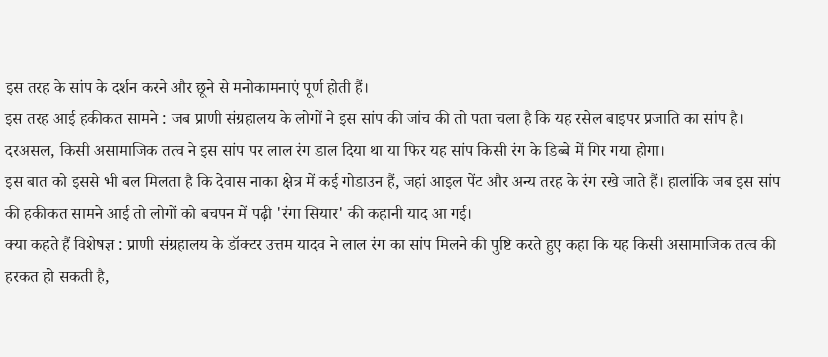इस तरह के सांप के दर्शन करने और छूने से मनोकामनाएं पूर्ण होती हैं।
इस तरह आई हकीकत सामने : जब प्राणी संग्रहालय के लोगों ने इस सांप की जांच की तो पता चला है कि यह रसेल बाइपर प्रजाति का सांप है। दरअसल, किसी असामाजिक तत्व ने इस सांप पर लाल रंग डाल दिया था या फिर यह सांप किसी रंग के डिब्बे में गिर गया होगा।
इस बात को इससे भी बल मिलता है कि देवास नाका क्षेत्र में कई गोडाउन हैं, जहां आइल पेंट और अन्य तरह के रंग रखे जाते हैं। हालांकि जब इस सांप की हकीकत सामने आई तो लोगों को बचपन में पढ़ी 'रंगा सियार' की कहानी याद आ गई।
क्या कहते हैं विशेषज्ञ : प्राणी संग्रहालय के डॉक्टर उत्तम यादव ने लाल रंग का सांप मिलने की पुष्टि करते हुए कहा कि यह किसी असामाजिक तत्व की हरकत हो सकती है,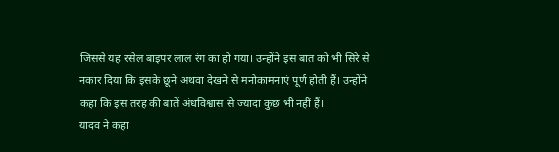जिससे यह रसेल बाइपर लाल रंग का हो गया। उन्होंने इस बात को भी सिरे से नकार दिया कि इसके छूने अथवा देखने से मनोकामनाएं पूर्ण होती हैं। उन्होंने कहा कि इस तरह की बातें अंधविश्वास से ज्यादा कुछ भी नहीं हैं।
यादव ने कहा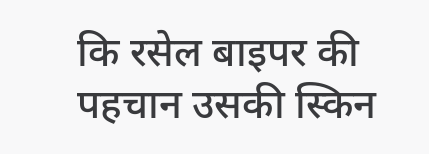कि रसेल बाइपर की पहचान उसकी स्किन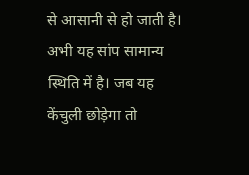से आसानी से हो जाती है। अभी यह सांप सामान्य स्थिति में है। जब यह केंचुली छोड़ेगा तो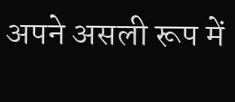अपने असली रूप में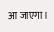आ जाएगा।